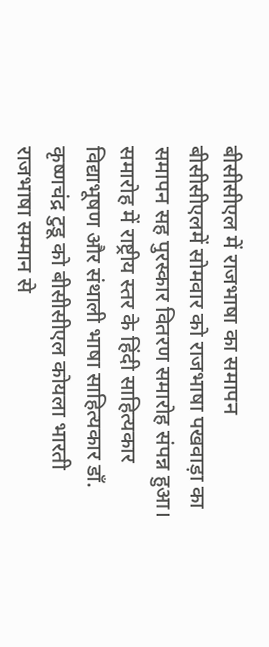बीसीसीएल में राजभाषा का समापन
बीसीसीएलमें सोमवार को राजभाषा पखवाड़ा का समापन सह पुरस्कार वितरण समारोह संपन्न हुआ। समारोह में राष्ट्रीय स्तर के हिंदी साहित्यकार विद्याभूषण और संथाली भाषा साहित्यकार डॉं. कृष्णचंद्र टुडू को बीसीसीएल कोयला भारती राजभाषा सम्मान से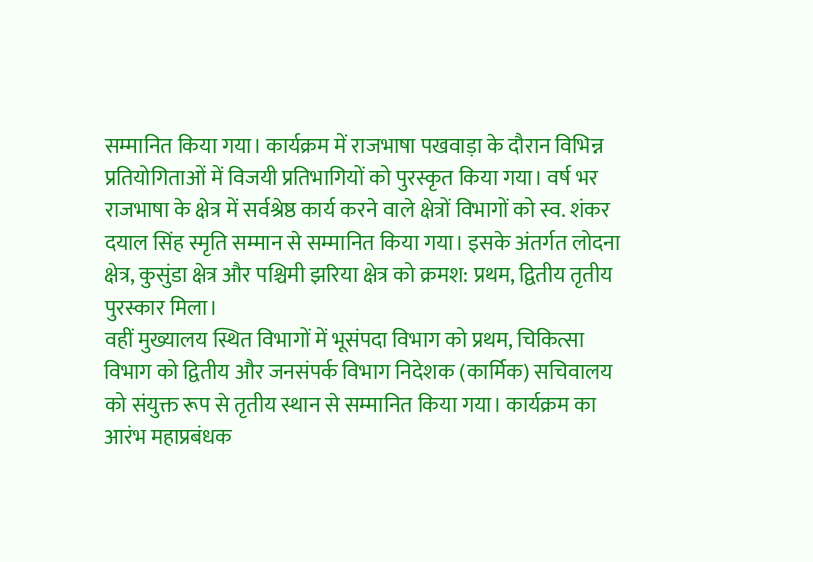सम्मानित किया गया। कार्यक्रम में राजभाषा पखवाड़ा के दौरान विभिन्न प्रतियोगिताओं में विजयी प्रतिभागियों को पुरस्कृत किया गया। वर्ष भर राजभाषा के क्षेत्र में सर्वश्रेष्ठ कार्य करने वाले क्षेत्रों विभागों को स्व. शंकर दयाल सिंह स्मृति सम्मान से सम्मानित किया गया। इसके अंतर्गत लोदना क्षेत्र, कुसुंडा क्षेत्र और पश्चिमी झरिया क्षेत्र को क्रमश: प्रथम, द्वितीय तृतीय पुरस्कार मिला।
वहीं मुख्यालय स्थित विभागों में भूसंपदा विभाग को प्रथम, चिकित्सा विभाग को द्वितीय और जनसंपर्क विभाग निदेशक (कार्मिक) सचिवालय को संयुक्त रूप से तृतीय स्थान से सम्मानित किया गया। कार्यक्रम का आरंभ महाप्रबंधक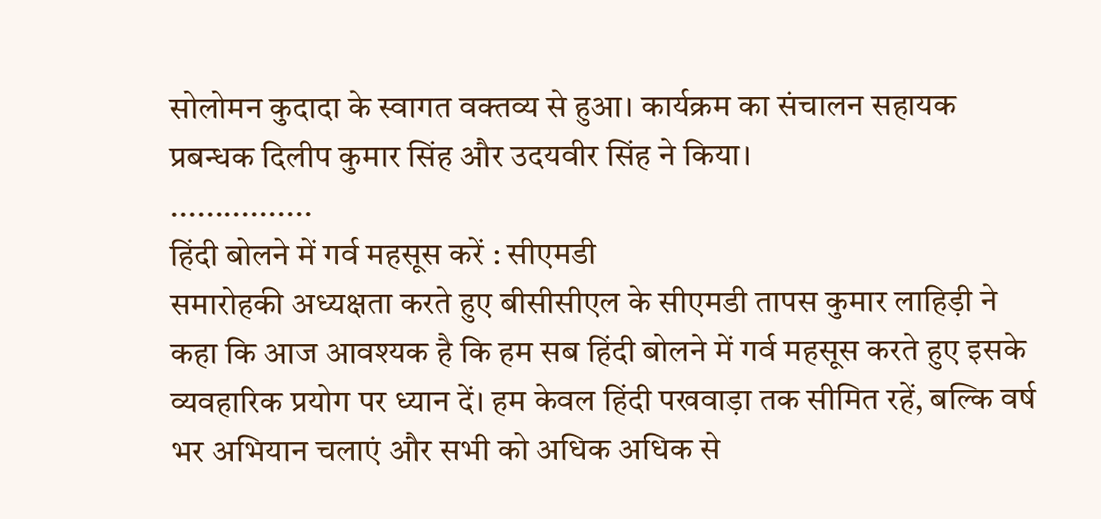सोलोमन कुदादा के स्वागत वक्तव्य से हुआ। कार्यक्रम का संचालन सहायक प्रबन्धक दिलीप कुमार सिंह और उदयवीर सिंह ने किया।
................
हिंदी बोलने में गर्व महसूस करें : सीएमडी
समारोहकी अध्यक्षता करते हुए बीसीसीएल के सीएमडी तापस कुमार लाहिड़ी ने कहा कि आज आवश्यक है कि हम सब हिंदी बोलने में गर्व महसूस करते हुए इसके व्यवहारिक प्रयोग पर ध्यान दें। हम केवल हिंदी पखवाड़ा तक सीमित रहें, बल्कि वर्ष भर अभियान चलाएं और सभी को अधिक अधिक से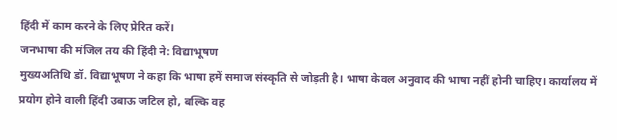हिंदी में काम करने के लिए प्रेरित करें।
जनभाषा की मंजिल तय की हिंदी ने: विद्याभूषण
मुख्यअतिथि डॉ. विद्याभूषण ने कहा कि भाषा हमें समाज संस्कृति से जोड़ती है। भाषा केवल अनुवाद की भाषा नहीं होनी चाहिए। कार्यालय में प्रयोग होने वाली हिंदी उबाऊ जटिल हो, बल्कि वह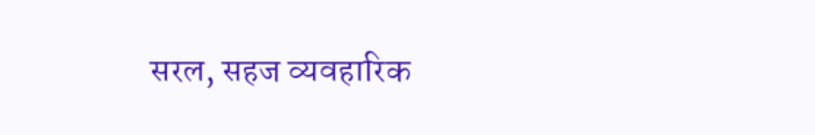सरल, सहज व्यवहारिक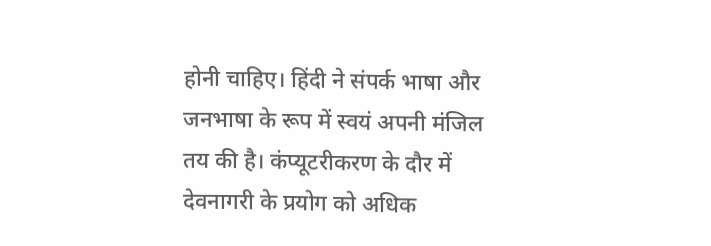होनी चाहिए। हिंदी ने संपर्क भाषा और जनभाषा के रूप में स्वयं अपनी मंजिल तय की है। कंप्यूटरीकरण के दौर में देवनागरी के प्रयोग को अधिक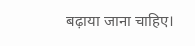बढ़ाया जाना चाहिए।